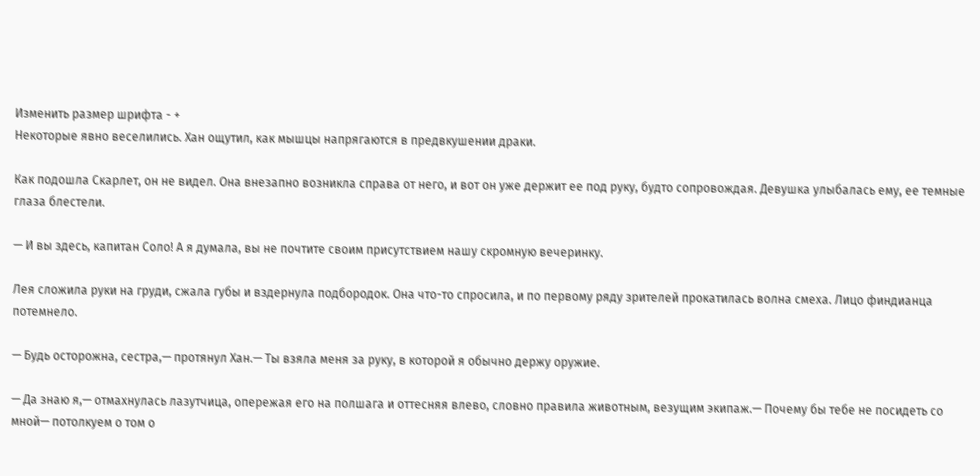Изменить размер шрифта - +
Некоторые явно веселились. Хан ощутил, как мышцы напрягаются в предвкушении драки.

Как подошла Скарлет, он не видел. Она внезапно возникла справа от него, и вот он уже держит ее под руку, будто сопровождая. Девушка улыбалась ему, ее темные глаза блестели.

— И вы здесь, капитан Соло! А я думала, вы не почтите своим присутствием нашу скромную вечеринку.

Лея сложила руки на груди, сжала губы и вздернула подбородок. Она что-то спросила, и по первому ряду зрителей прокатилась волна смеха. Лицо финдианца потемнело.

— Будь осторожна, сестра,— протянул Хан.— Ты взяла меня за руку, в которой я обычно держу оружие.

— Да знаю я,— отмахнулась лазутчица, опережая его на полшага и оттесняя влево, словно правила животным, везущим экипаж.— Почему бы тебе не посидеть со мной— потолкуем о том о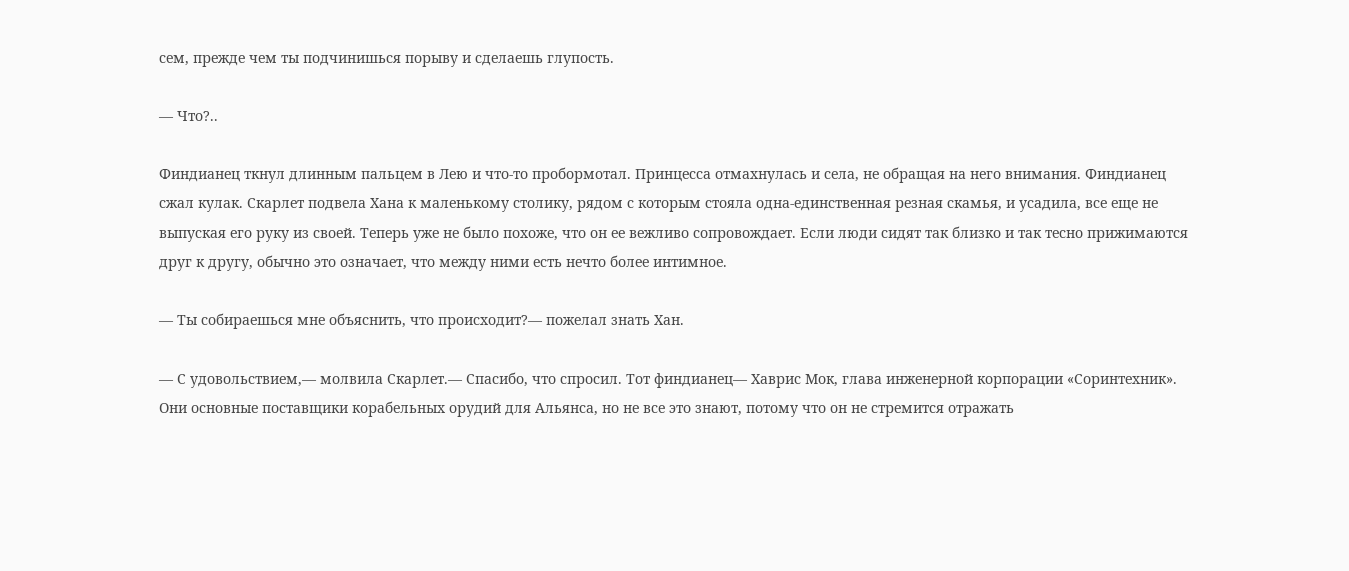сем, прежде чем ты подчинишься порыву и сделаешь глупость.

— Что?..

Финдианец ткнул длинным пальцем в Лею и что-то пробормотал. Принцесса отмахнулась и села, не обращая на него внимания. Финдианец сжал кулак. Скарлет подвела Хана к маленькому столику, рядом с которым стояла одна-единственная резная скамья, и усадила, все еще не выпуская его руку из своей. Теперь уже не было похоже, что он ее вежливо сопровождает. Если люди сидят так близко и так тесно прижимаются друг к другу, обычно это означает, что между ними есть нечто более интимное.

— Ты собираешься мне объяснить, что происходит?— пожелал знать Хан.

— С удовольствием,— молвила Скарлет.— Спасибо, что спросил. Тот финдианец— Хаврис Мок, глава инженерной корпорации «Соринтехник». Они основные поставщики корабельных орудий для Альянса, но не все это знают, потому что он не стремится отражать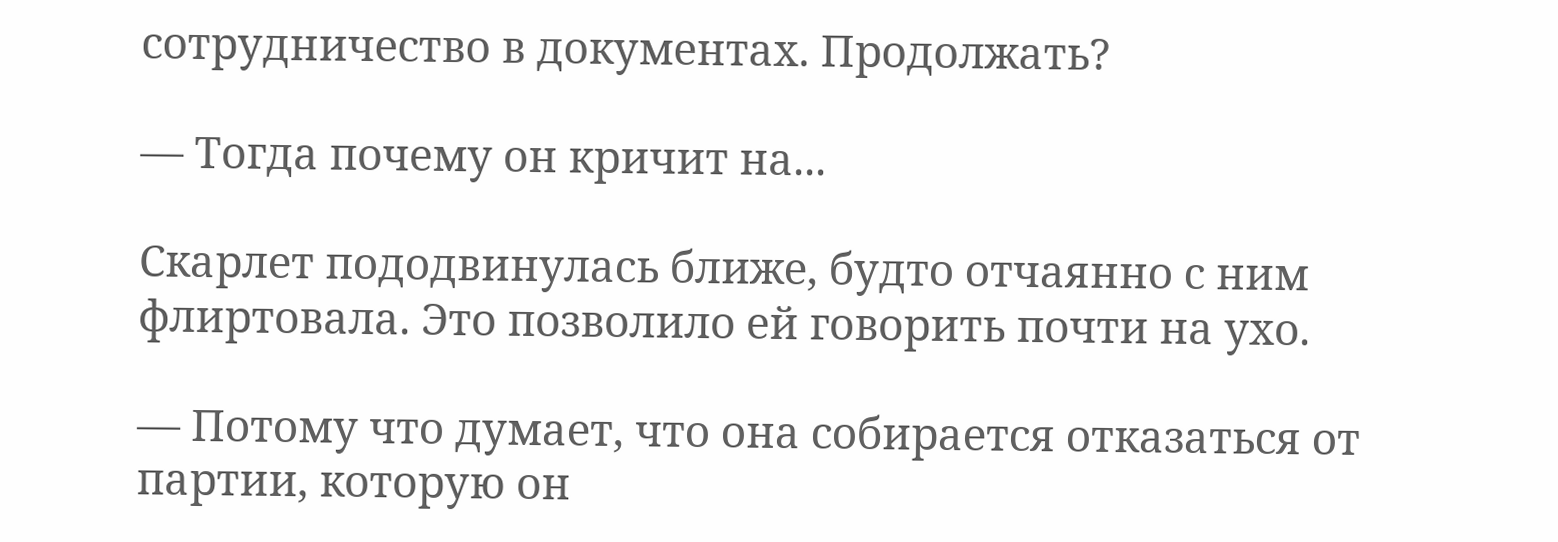сотрудничество в документах. Продолжать?

— Тогда почему он кричит на...

Скарлет пододвинулась ближе, будто отчаянно с ним флиртовала. Это позволило ей говорить почти на ухо.

— Потому что думает, что она собирается отказаться от партии, которую он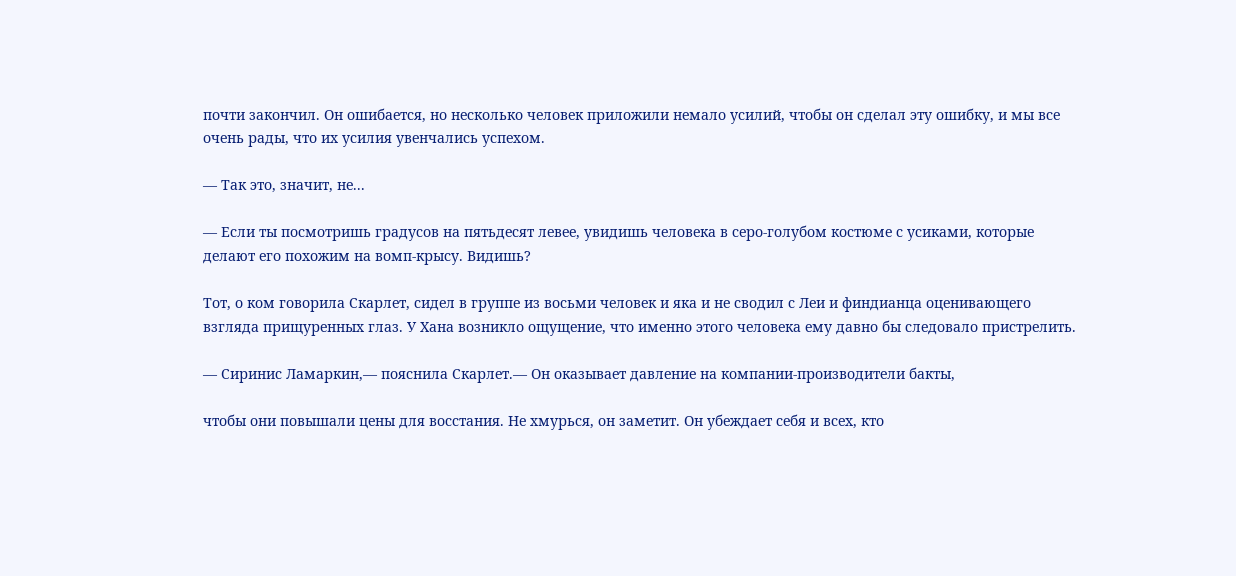почти закончил. Он ошибается, но несколько человек приложили немало усилий, чтобы он сделал эту ошибку, и мы все очень рады, что их усилия увенчались успехом.

— Так это, значит, не...

— Если ты посмотришь градусов на пятьдесят левее, увидишь человека в серо-голубом костюме с усиками, которые делают его похожим на вомп-крысу. Видишь?

Тот, о ком говорила Скарлет, сидел в группе из восьми человек и яка и не сводил с Леи и финдианца оценивающего взгляда прищуренных глаз. У Хана возникло ощущение, что именно этого человека ему давно бы следовало пристрелить.

— Сиринис Ламаркин,— пояснила Скарлет.— Он оказывает давление на компании-производители бакты,

чтобы они повышали цены для восстания. Не хмурься, он заметит. Он убеждает себя и всех, кто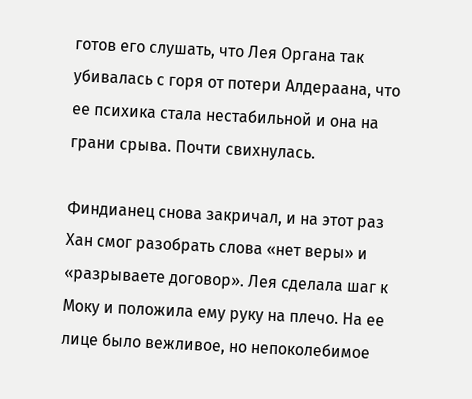готов его слушать, что Лея Органа так убивалась с горя от потери Алдераана, что ее психика стала нестабильной и она на грани срыва. Почти свихнулась.

Финдианец снова закричал, и на этот раз Хан смог разобрать слова «нет веры» и «разрываете договор». Лея сделала шаг к Моку и положила ему руку на плечо. На ее лице было вежливое, но непоколебимое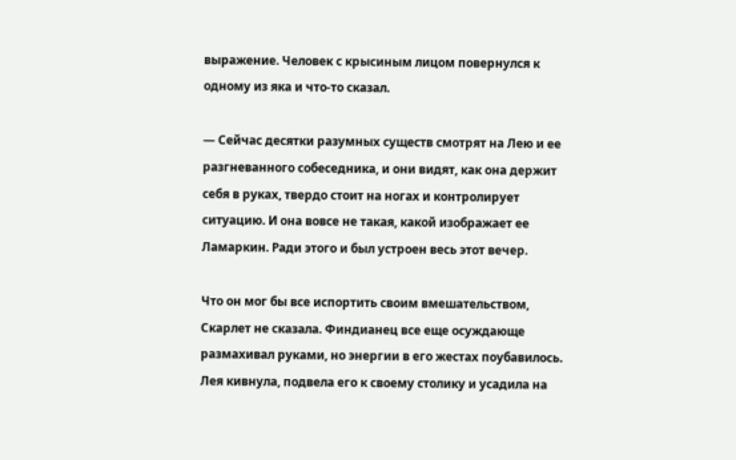выражение. Человек с крысиным лицом повернулся к одному из яка и что-то сказал.

— Сейчас десятки разумных существ смотрят на Лею и ее разгневанного собеседника, и они видят, как она держит себя в руках, твердо стоит на ногах и контролирует ситуацию. И она вовсе не такая, какой изображает ее Ламаркин. Ради этого и был устроен весь этот вечер.

Что он мог бы все испортить своим вмешательством, Скарлет не сказала. Финдианец все еще осуждающе размахивал руками, но энергии в его жестах поубавилось. Лея кивнула, подвела его к своему столику и усадила на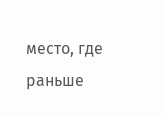место, где раньше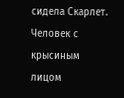сидела Скарлет. Человек с крысиным лицом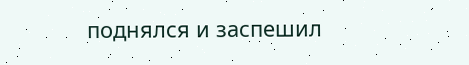поднялся и заспешил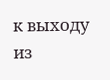к выходу из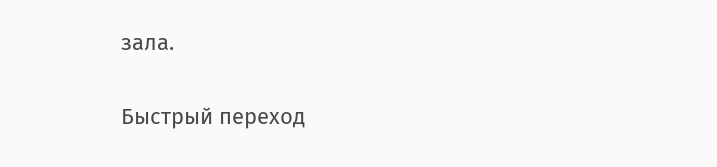зала.

Быстрый переход